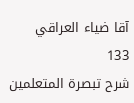آقا ضياء العراقي
133
شرح تبصرة المتعلمين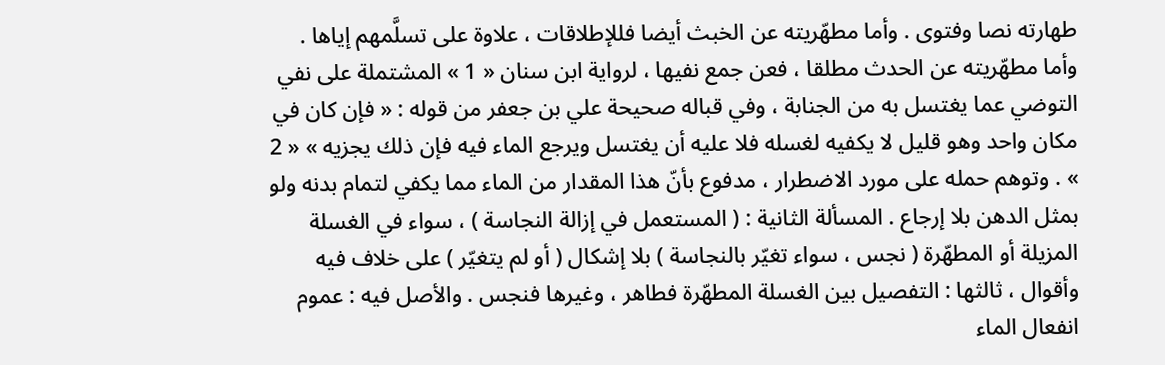طهارته نصا وفتوى . وأما مطهّريته عن الخبث أيضا فللإطلاقات ، علاوة على تسلَّمهم إياها . وأما مطهّريته عن الحدث مطلقا ، فعن جمع نفيها ، لرواية ابن سنان « 1 » المشتملة على نفي التوضي عما يغتسل به من الجنابة ، وفي قباله صحيحة علي بن جعفر من قوله : « فإن كان في مكان واحد وهو قليل لا يكفيه لغسله فلا عليه أن يغتسل ويرجع الماء فيه فإن ذلك يجزيه » « 2 » . وتوهم حمله على مورد الاضطرار ، مدفوع بأنّ هذا المقدار من الماء مما يكفي لتمام بدنه ولو بمثل الدهن بلا إرجاع . المسألة الثانية : ( المستعمل في إزالة النجاسة ) ، سواء في الغسلة المزيلة أو المطهّرة ( نجس ، سواء تغيّر بالنجاسة ) بلا إشكال ( أو لم يتغيّر ) على خلاف فيه وأقوال ، ثالثها : التفصيل بين الغسلة المطهّرة فطاهر ، وغيرها فنجس . والأصل فيه : عموم انفعال الماء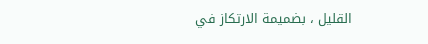القليل ، بضميمة الارتكاز في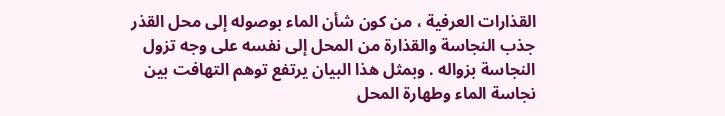القذارات العرفية ، من كون شأن الماء بوصوله إلى محل القذر جذب النجاسة والقذارة من المحل إلى نفسه على وجه تزول النجاسة بزواله . وبمثل هذا البيان يرتفع توهم التهافت بين نجاسة الماء وطهارة المحل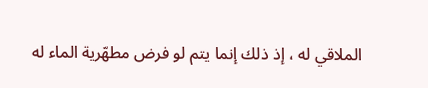الملاقي له ، إذ ذلك إنما يتم لو فرض مطهّرية الماء له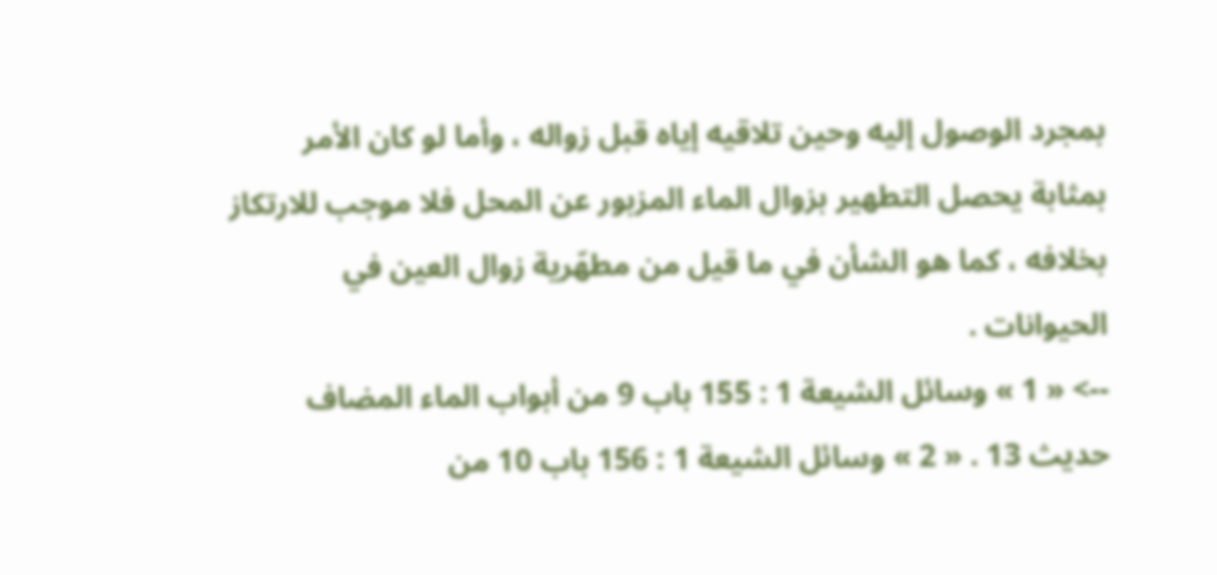بمجرد الوصول إليه وحين تلاقيه إياه قبل زواله ، وأما لو كان الأمر بمثابة يحصل التطهير بزوال الماء المزبور عن المحل فلا موجب للارتكاز بخلافه ، كما هو الشأن في ما قيل من مطهّرية زوال العين في الحيوانات .
--> « 1 » وسائل الشيعة 1 : 155 باب 9 من أبواب الماء المضاف حديث 13 . « 2 » وسائل الشيعة 1 : 156 باب 10 من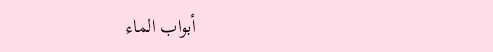أبواب الماء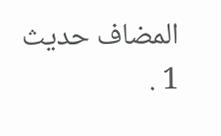المضاف حديث 1 .